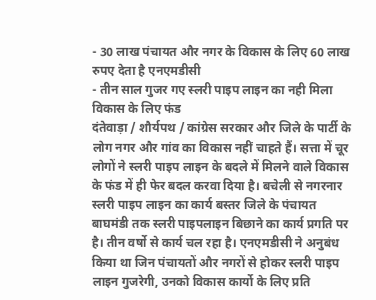- 30 लाख पंचायत और नगर के विकास के लिए 60 लाख रुपए देता है एनएमडीसी
- तीन साल गुजर गए स्लरी पाइप लाइन का नही मिला विकास के लिए फंड
दंतेवाड़ा / शौर्यपथ / कांग्रेस सरकार और जिले के पार्टी के लोग नगर और गांव का विकास नहीं चाहते हैं। सत्ता में चूर लोगों ने स्लरी पाइप लाइन के बदले में मिलने वाले विकास के फंड में ही फेर बदल करवा दिया है। बचेली से नगरनार स्लरी पाइप लाइन का कार्य बस्तर जिले के पंचायत बाघमंडी तक स्लरी पाइपलाइन बिछाने का कार्य प्रगति पर है। तीन वर्षो से कार्य चल रहा है। एनएमडीसी ने अनुबंध किया था जिन पंचायतों और नगरों से होकर स्लरी पाइप लाइन गुजरेगी, उनको विकास कार्यो के लिए प्रति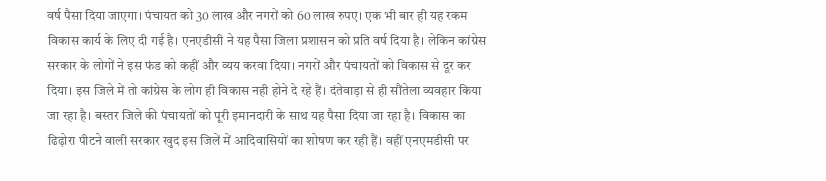वर्ष पैसा दिया जाएगा। पंचायत को 30 लाख और नगरों को 60 लाख रुपए। एक भी बार ही यह रकम विकास कार्य के लिए दी गई है। एनएडीसी ने यह पैसा जिला प्रशासन को प्रति वर्ष दिया है। लेकिन कांग्रेस सरकार के लोगों ने इस फंड को कहीं और व्यय करवा दिया। नगरों और पंचायतों को विकास से दूर कर दिया। इस जिले में तो कांग्रेस के लोग ही विकास नही होने दे रहे हैं। दंतेवाड़ा से ही सौंतेला व्यवहार किया जा रहा है। बस्तर जिले की पंचायतों को पूरी इमानदारी के साथ यह पैसा दिया जा रहा है। विकास का ढिढ़ोरा पीटने वाली सरकार खुद इस जिलें में आदिवासियों का शोषण कर रही हैं। वहीं एनएमडीसी पर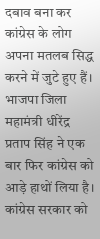दबाव बना कर कांग्रेस के लोग अपना मतलब सिद्ध करने में जुटे हुए हैं। भाजपा जिला महामंत्री धीरेंद्र प्रताप सिंह ने एक बार फिर कांग्रेस को आड़े हाथों लिया है। कांग्रेस सरकार को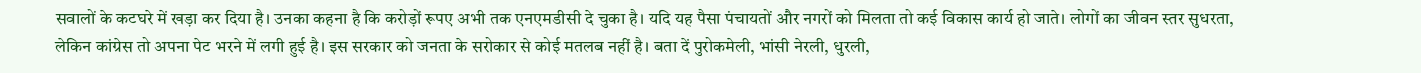सवालों के कटघरे में खड़ा कर दिया है। उनका कहना है कि करोड़ों रूपए अभी तक एनएमडीसी दे चुका है। यदि यह पैसा पंचायतों और नगरों को मिलता तो कई विकास कार्य हो जाते। लोगों का जीवन स्तर सुधरता, लेकिन कांग्रेस तो अपना पेट भरने में लगी हुई है। इस सरकार को जनता के सरोकार से कोई मतलब नहीं है। बता दें पुरोकमेली, भांसी नेरली, धुरली,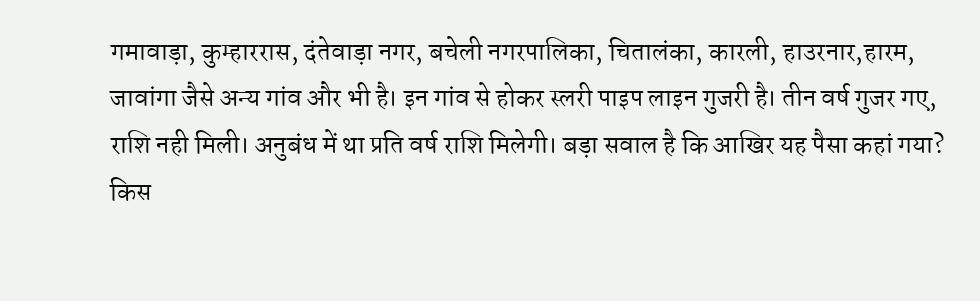गमावाड़ा, कुम्हाररास, दंतेवाड़ा नगर, बचेली नगरपालिका, चितालंका, कारली, हाउरनार,हारम, जावांगा जैसे अन्य गांव और भी है। इन गांव से होकर स्लरी पाइप लाइन गुजरी है। तीन वर्ष गुजर गए, राशि नही मिली। अनुबंध में था प्रति वर्ष राशि मिलेगी। बड़ा सवाल है कि आखिर यह पैसा कहां गया? किस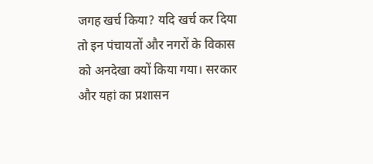जगह खर्च किया? यदि खर्च कर दिया तो इन पंचायतों और नगरों के विकास को अनदेखा क्यों किया गया। सरकार और यहां का प्रशासन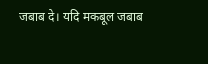जबाब दे। यदि मकबूल जबाब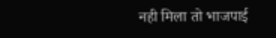नही मिला तो भाजपाई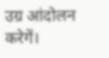उग्र आंदोलन करेगें।